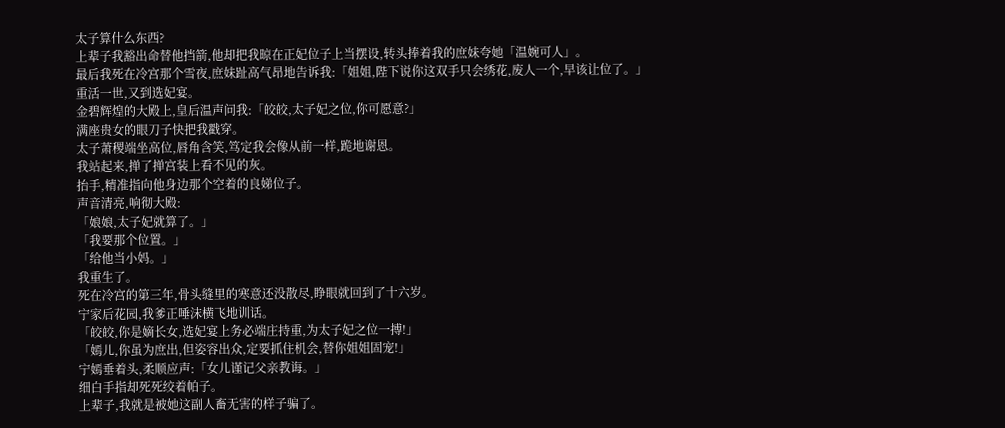太子算什么东西?
上辈子我豁出命替他挡箭,他却把我晾在正妃位子上当摆设,转头捧着我的庶妹夸她「温婉可人」。
最后我死在冷宫那个雪夜,庶妹趾高气昂地告诉我:「姐姐,陛下说你这双手只会绣花,废人一个,早该让位了。」
重活一世,又到选妃宴。
金碧辉煌的大殿上,皇后温声问我:「皎皎,太子妃之位,你可愿意?」
满座贵女的眼刀子快把我戳穿。
太子萧稷端坐高位,唇角含笑,笃定我会像从前一样,跪地谢恩。
我站起来,掸了掸宫装上看不见的灰。
抬手,精准指向他身边那个空着的良娣位子。
声音清亮,响彻大殿:
「娘娘,太子妃就算了。」
「我要那个位置。」
「给他当小妈。」
我重生了。
死在冷宫的第三年,骨头缝里的寒意还没散尽,睁眼就回到了十六岁。
宁家后花园,我爹正唾沫横飞地训话。
「皎皎,你是嫡长女,选妃宴上务必端庄持重,为太子妃之位一搏!」
「嫣儿,你虽为庶出,但姿容出众,定要抓住机会,替你姐姐固宠!」
宁嫣垂着头,柔顺应声:「女儿谨记父亲教诲。」
细白手指却死死绞着帕子。
上辈子,我就是被她这副人畜无害的样子骗了。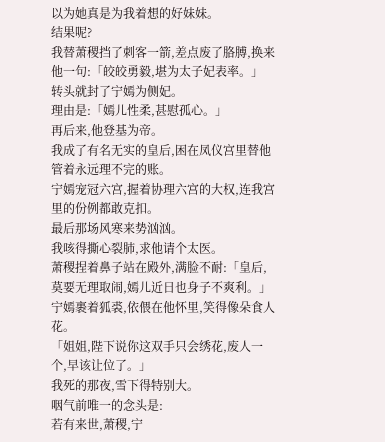以为她真是为我着想的好妹妹。
结果呢?
我替萧稷挡了刺客一箭,差点废了胳膊,换来他一句:「皎皎勇毅,堪为太子妃表率。」
转头就封了宁嫣为侧妃。
理由是:「嫣儿性柔,甚慰孤心。」
再后来,他登基为帝。
我成了有名无实的皇后,困在凤仪宫里替他管着永远理不完的账。
宁嫣宠冠六宫,握着协理六宫的大权,连我宫里的份例都敢克扣。
最后那场风寒来势汹汹。
我咳得撕心裂肺,求他请个太医。
萧稷捏着鼻子站在殿外,满脸不耐:「皇后,莫要无理取闹,嫣儿近日也身子不爽利。」
宁嫣裹着狐裘,依偎在他怀里,笑得像朵食人花。
「姐姐,陛下说你这双手只会绣花,废人一个,早该让位了。」
我死的那夜,雪下得特别大。
咽气前唯一的念头是:
若有来世,萧稷,宁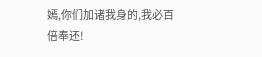嫣,你们加诸我身的,我必百倍奉还!